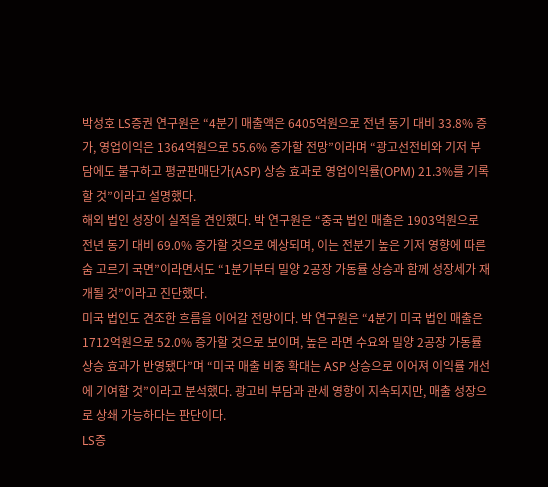박성호 LS증권 연구원은 “4분기 매출액은 6405억원으로 전년 동기 대비 33.8% 증가, 영업이익은 1364억원으로 55.6% 증가할 전망”이라며 “광고선전비와 기저 부담에도 불구하고 평균판매단가(ASP) 상승 효과로 영업이익률(OPM) 21.3%를 기록할 것”이라고 설명했다.
해외 법인 성장이 실적을 견인했다. 박 연구원은 “중국 법인 매출은 1903억원으로 전년 동기 대비 69.0% 증가할 것으로 예상되며, 이는 전분기 높은 기저 영향에 따른 숨 고르기 국면”이라면서도 “1분기부터 밀양 2공장 가동률 상승과 함께 성장세가 재개될 것”이라고 진단했다.
미국 법인도 견조한 흐름을 이어갈 전망이다. 박 연구원은 “4분기 미국 법인 매출은 1712억원으로 52.0% 증가할 것으로 보이며, 높은 라면 수요와 밀양 2공장 가동률 상승 효과가 반영됐다”며 “미국 매출 비중 확대는 ASP 상승으로 이어져 이익률 개선에 기여할 것”이라고 분석했다. 광고비 부담과 관세 영향이 지속되지만, 매출 성장으로 상쇄 가능하다는 판단이다.
LS증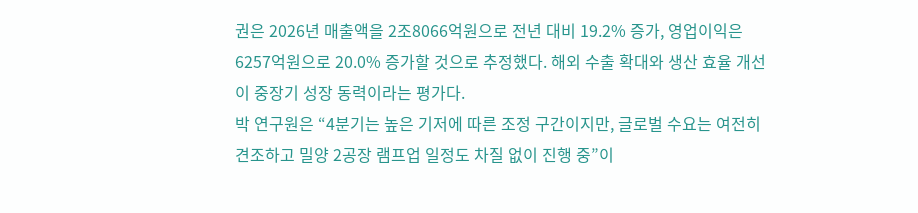권은 2026년 매출액을 2조8066억원으로 전년 대비 19.2% 증가, 영업이익은 6257억원으로 20.0% 증가할 것으로 추정했다. 해외 수출 확대와 생산 효율 개선이 중장기 성장 동력이라는 평가다.
박 연구원은 “4분기는 높은 기저에 따른 조정 구간이지만, 글로벌 수요는 여전히 견조하고 밀양 2공장 램프업 일정도 차질 없이 진행 중”이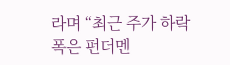라며 “최근 주가 하락 폭은 펀더멘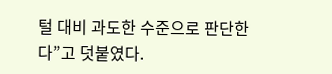털 대비 과도한 수준으로 판단한다”고 덧붙였다.